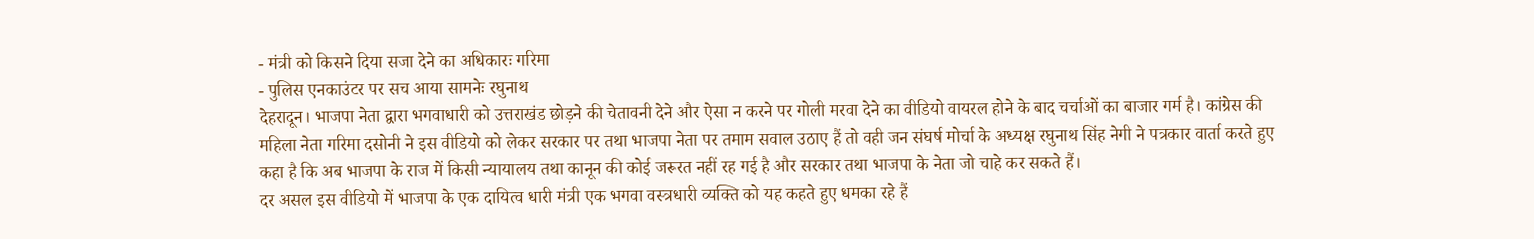- मंत्री को किसने दिया सजा देने का अधिकारः गरिमा
- पुलिस एनकाउंटर पर सच आया सामनेः रघुनाथ
देहरादून। भाजपा नेता द्वारा भगवाधारी को उत्तराखंड छोड़ने की चेतावनी देने और ऐसा न करने पर गोली मरवा देने का वीडियो वायरल होने के बाद चर्चाओं का बाजार गर्म है। कांग्रेस की महिला नेता गरिमा दसोनी ने इस वीडियो को लेकर सरकार पर तथा भाजपा नेता पर तमाम सवाल उठाए हैं तो वही जन संघर्ष मोर्चा के अध्यक्ष रघुनाथ सिंह नेगी ने पत्रकार वार्ता करते हुए कहा है कि अब भाजपा के राज में किसी न्यायालय तथा कानून की कोई जरूरत नहीं रह गई है और सरकार तथा भाजपा के नेता जो चाहे कर सकते हैं।
दर असल इस वीडियो में भाजपा के एक दायित्व धारी मंत्री एक भगवा वस्त्रधारी व्यक्ति को यह कहते हुए धमका रहे हैं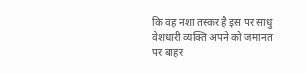कि वह नशा तस्कर है इस पर साधु वेशधारी व्यक्ति अपने को जमानत पर बाहर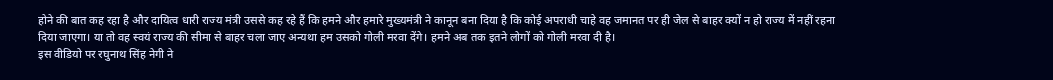होने की बात कह रहा है और दायित्व धारी राज्य मंत्री उससे कह रहे हैं कि हमने और हमारे मुख्यमंत्री ने कानून बना दिया है कि कोई अपराधी चाहे वह जमानत पर ही जेल से बाहर क्यों न हो राज्य में नहीं रहना दिया जाएगा। या तो वह स्वयं राज्य की सीमा से बाहर चला जाए अन्यथा हम उसको गोली मरवा देंगे। हमने अब तक इतने लोगों को गोली मरवा दी है।
इस वीडियो पर रघुनाथ सिंह नेगी ने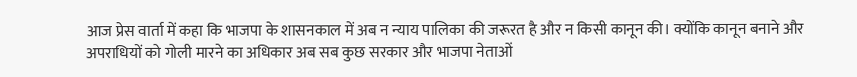आज प्रेस वार्ता में कहा कि भाजपा के शासनकाल में अब न न्याय पालिका की जरूरत है और न किसी कानून की। क्योंकि कानून बनाने और अपराधियों को गोली मारने का अधिकार अब सब कुछ सरकार और भाजपा नेताओं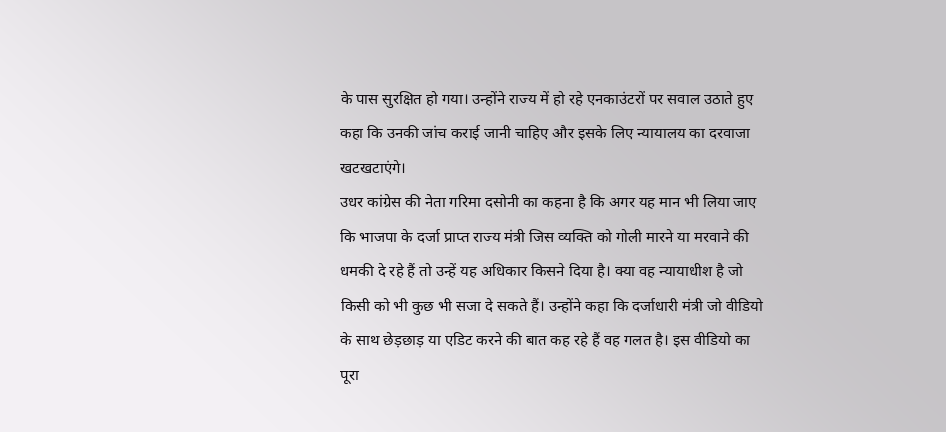के पास सुरक्षित हो गया। उन्होंने राज्य में हो रहे एनकाउंटरों पर सवाल उठाते हुए कहा कि उनकी जांच कराई जानी चाहिए और इसके लिए न्यायालय का दरवाजा खटखटाएंगे।
उधर कांग्रेस की नेता गरिमा दसोनी का कहना है कि अगर यह मान भी लिया जाए कि भाजपा के दर्जा प्राप्त राज्य मंत्री जिस व्यक्ति को गोली मारने या मरवाने की धमकी दे रहे हैं तो उन्हें यह अधिकार किसने दिया है। क्या वह न्यायाधीश है जो किसी को भी कुछ भी सजा दे सकते हैं। उन्होंने कहा कि दर्जाधारी मंत्री जो वीडियो के साथ छेड़छाड़ या एडिट करने की बात कह रहे हैं वह गलत है। इस वीडियो का पूरा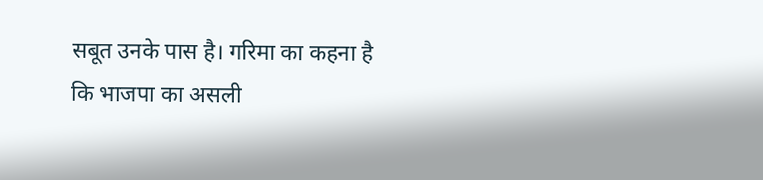सबूत उनके पास है। गरिमा का कहना है कि भाजपा का असली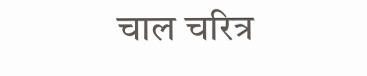चाल चरित्र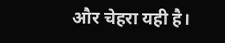और चेहरा यही है।